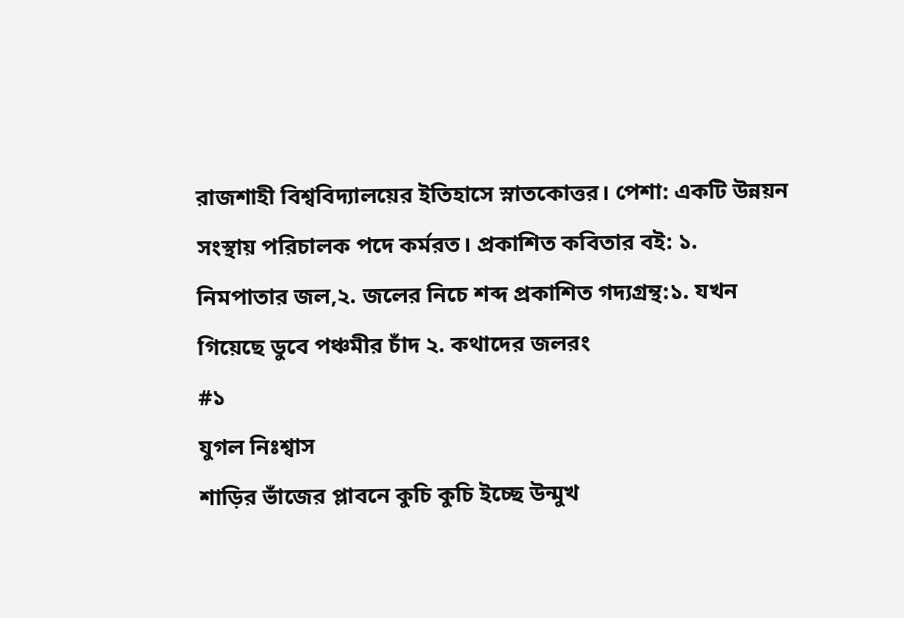রাজশাহী বিশ্ববিদ্যালয়ের ইতিহাসে স্নাতকোত্তর। পেশা: একটি উন্নয়ন সংস্থায় পরিচালক পদে কর্মরত। প্রকাশিত কবিতার বই: ১. নিমপাতার জল,২. জলের নিচে শব্দ প্রকাশিত গদ্যগ্রন্থ:১. যখন গিয়েছে ডুবে পঞ্চমীর চাঁদ ২. কথাদের জলরং
#১
যুগল নিঃশ্বাস
শাড়ির ভাঁজের প্লাবনে কুচি কুচি ইচ্ছে উন্মুখ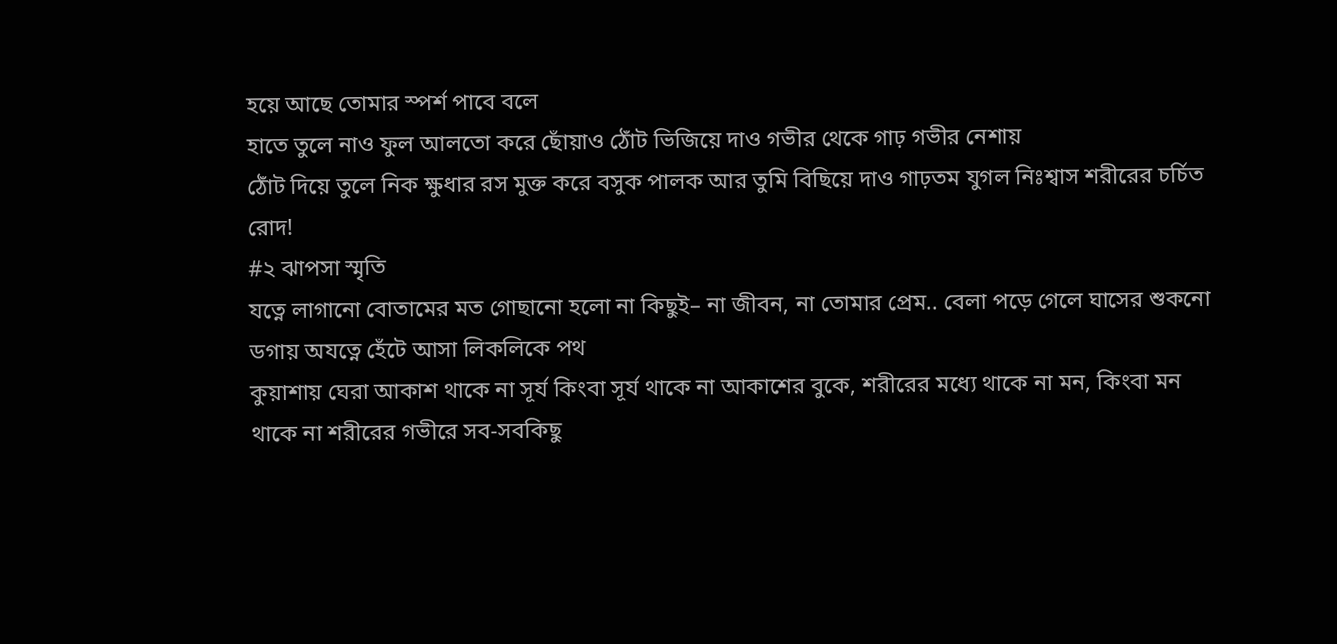হয়ে আছে তোমার স্পর্শ পাবে বলে
হাতে তুলে নাও ফুল আলতো করে ছোঁয়াও ঠোঁট ভিজিয়ে দাও গভীর থেকে গাঢ় গভীর নেশায়
ঠোঁট দিয়ে তুলে নিক ক্ষুধার রস মুক্ত করে বসুক পালক আর তুমি বিছিয়ে দাও গাঢ়তম যুগল নিঃশ্বাস শরীরের চর্চিত রোদ!
#২ ঝাপসা স্মৃতি
যত্নে লাগানো বোতামের মত গোছানো হলো না কিছুই– না জীবন, না তোমার প্রেম.. বেলা পড়ে গেলে ঘাসের শুকনো ডগায় অযত্নে হেঁটে আসা লিকলিকে পথ
কুয়াশায় ঘেরা আকাশ থাকে না সূর্য কিংবা সূর্য থাকে না আকাশের বুকে, শরীরের মধ্যে থাকে না মন, কিংবা মন থাকে না শরীরের গভীরে সব-সবকিছু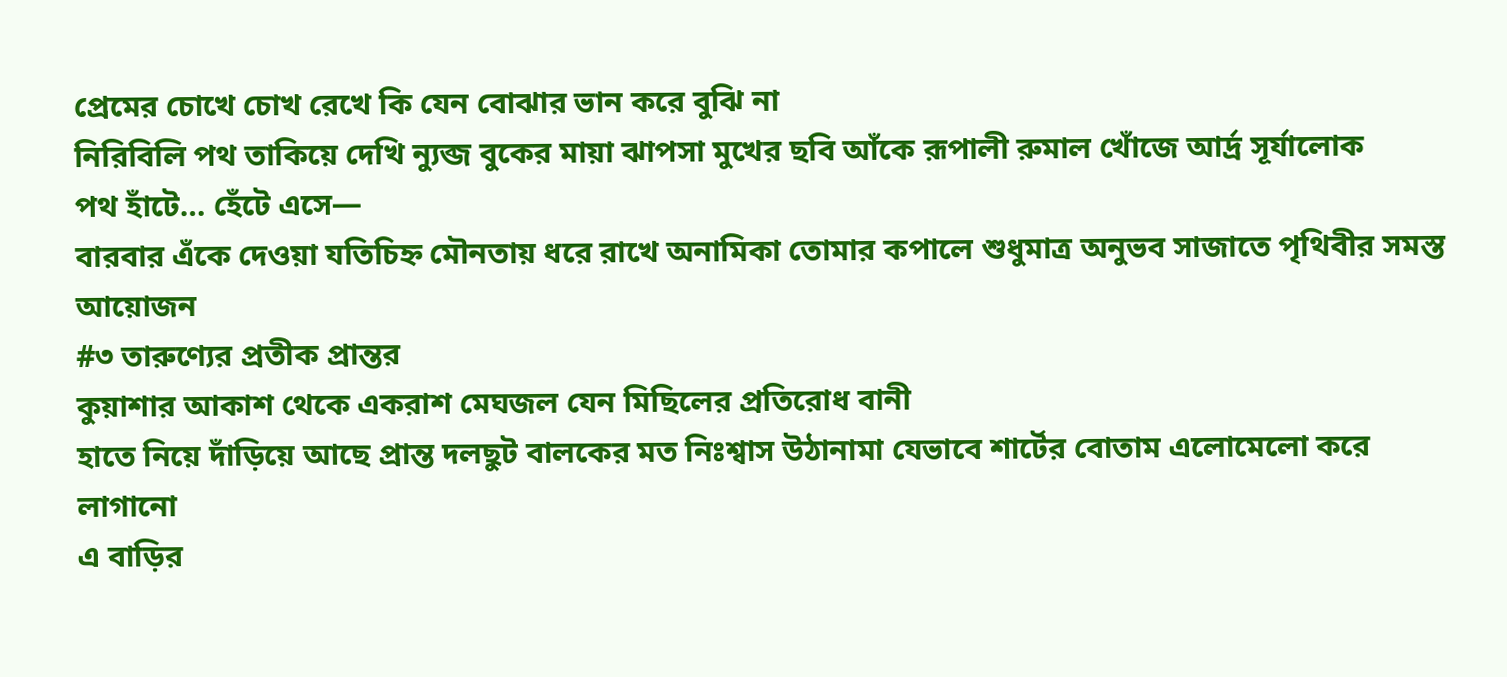প্রেমের চোখে চোখ রেখে কি যেন বোঝার ভান করে বুঝি না
নিরিবিলি পথ তাকিয়ে দেখি ন্যুব্জ বুকের মায়া ঝাপসা মুখের ছবি আঁকে রূপালী রুমাল খোঁজে আর্দ্র সূর্যালোক
পথ হাঁটে… হেঁটে এসে—
বারবার এঁকে দেওয়া যতিচিহ্ন মৌনতায় ধরে রাখে অনামিকা তোমার কপালে শুধুমাত্র অনুভব সাজাতে পৃথিবীর সমস্ত আয়োজন
#৩ তারুণ্যের প্রতীক প্রান্তর
কুয়াশার আকাশ থেকে একরাশ মেঘজল যেন মিছিলের প্রতিরোধ বানী
হাতে নিয়ে দাঁড়িয়ে আছে প্রান্ত দলছুট বালকের মত নিঃশ্বাস উঠানামা যেভাবে শার্টের বোতাম এলোমেলো করে লাগানো
এ বাড়ির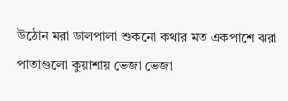উঠোন মরা ডালপালা শুকনো কথার মত একপাশে ঝরা পাতাগুলো কুয়াশায় ভেজা ভেজা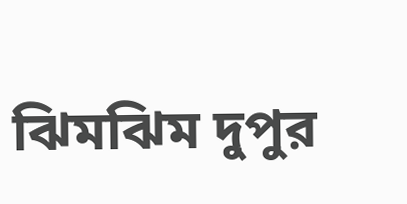ঝিমঝিম দুপুর